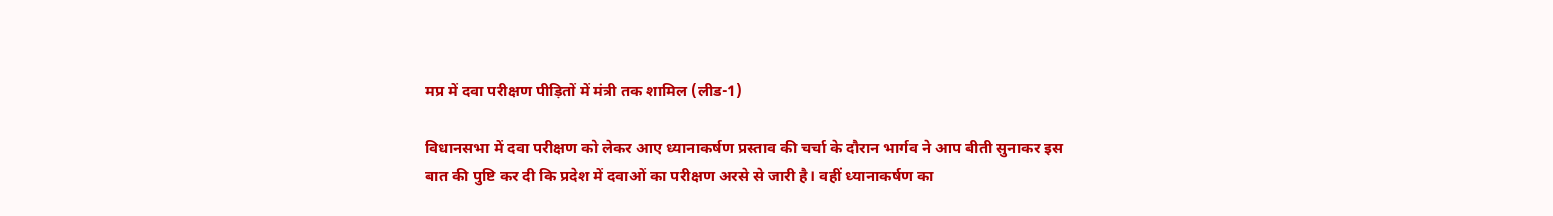मप्र में दवा परीक्षण पीड़ितों में मंत्री तक शामिल (लीड-1)

विधानसभा में दवा परीक्षण को लेकर आए ध्यानाकर्षण प्रस्ताव की चर्चा के दौरान भार्गव ने आप बीती सुनाकर इस बात की पुष्टि कर दी कि प्रदेश में दवाओं का परीक्षण अरसे से जारी है। वहीं ध्यानाकर्षण का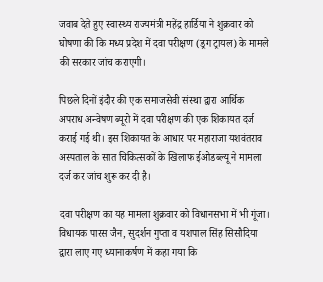जवाब देते हुए स्वास्थ्य राज्यमंत्री महेंद्र हार्डिया ने शुक्रवार को घोषणा की कि मध्य प्रदेश में दवा परीक्षण (ड्रग ट्रायल) के मामले की सरकार जांच कराएगी।

पिछले दिनों इंदौर की एक समाजसेवी संस्था द्वारा आर्थिक अपराध अन्वेषण ब्यूरो में दवा परीक्षण की एक शिकायत दर्ज कराई गई थी। इस शिकायत के आधार पर महाराजा यशवंतराव अस्पताल के सात चिकित्सकों के खिलाफ ईओडब्ल्यू ने मामला दर्ज कर जांच शुरू कर दी है।

दवा परीक्षण का यह मामला शुक्रवार को विधानसभा में भी गूंजा। विधायक पारस जैन, सुदर्शन गुप्ता व यशपाल सिंह सिसौदिया द्वारा लाए गए ध्यानाकर्षण में कहा गया कि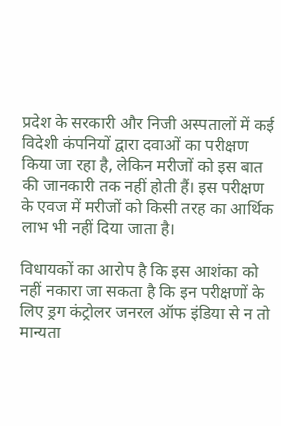प्रदेश के सरकारी और निजी अस्पतालों में कई विदेशी कंपनियों द्वारा दवाओं का परीक्षण किया जा रहा है, लेकिन मरीजों को इस बात की जानकारी तक नहीं होती हैं। इस परीक्षण के एवज में मरीजों को किसी तरह का आर्थिक लाभ भी नहीं दिया जाता है।

विधायकों का आरोप है कि इस आशंका को नहीं नकारा जा सकता है कि इन परीक्षणों के लिए ड्रग कंट्रोलर जनरल ऑफ इंडिया से न तो मान्यता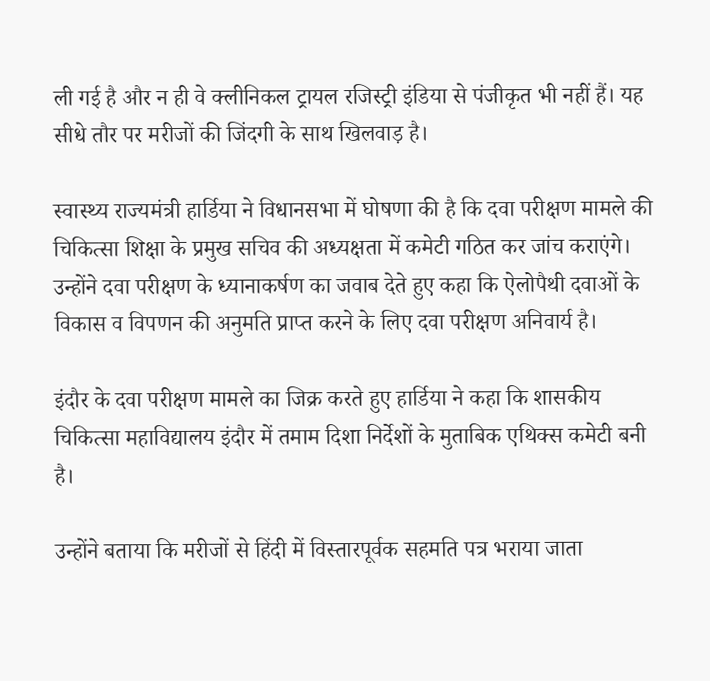ली गई है और न ही वे क्लीनिकल ट्रायल रजिस्ट्री इंडिया से पंजीकृत भी नहीं हैं। यह सीधे तौर पर मरीजों की जिंदगी के साथ खिलवाड़ है।

स्वास्थ्य राज्यमंत्री हार्डिया ने विधानसभा में घोषणा की है कि दवा परीक्षण मामले की चिकित्सा शिक्षा के प्रमुख सचिव की अध्यक्षता में कमेटी गठित कर जांच कराएंगे। उन्होंने दवा परीक्षण के ध्यानाकर्षण का जवाब देते हुए कहा कि ऐलोपैथी दवाओं के विकास व विपणन की अनुमति प्राप्त करने के लिए दवा परीक्षण अनिवार्य है।

इंदौर के दवा परीक्षण मामले का जिक्र करते हुए हार्डिया ने कहा कि शासकीय चिकित्सा महाविद्यालय इंदौर में तमाम दिशा निर्देशों के मुताबिक एथिक्स कमेटी बनी है।

उन्होंने बताया कि मरीजों से हिंदी में विस्तारपूर्वक सहमति पत्र भराया जाता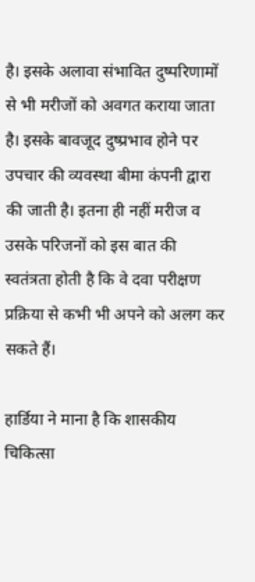है। इसके अलावा संभावित दुष्परिणामों से भी मरीजों को अवगत कराया जाता है। इसके बावजूद दुष्प्रभाव होने पर उपचार की व्यवस्था बीमा कंपनी द्वारा की जाती है। इतना ही नहीं मरीज व उसके परिजनों को इस बात की स्वतंत्रता होती है कि वे दवा परीक्षण प्रक्रिया से कभी भी अपने को अलग कर सकते हैं।

हार्डिया ने माना है कि शासकीय चिकित्सा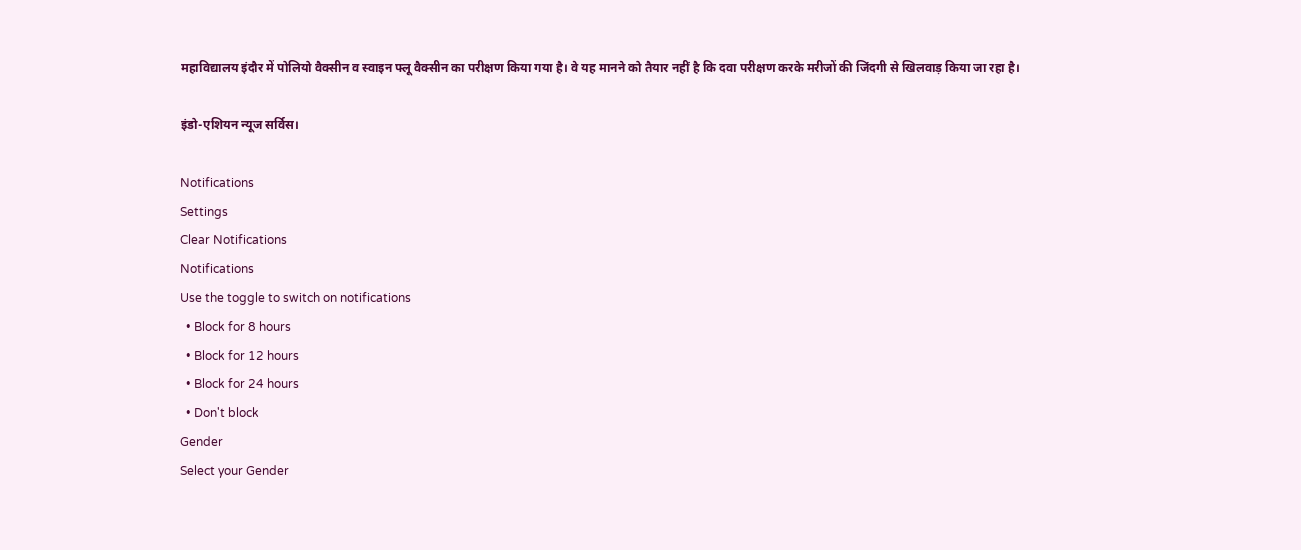महाविद्यालय इंदौर में पोलियो वैक्सीन व स्वाइन फ्लू वैक्सीन का परीक्षण किया गया है। वे यह मानने को तैयार नहीं है कि दवा परीक्षण करके मरीजों की जिंदगी से खिलवाड़ किया जा रहा है।

इंडो-एशियन न्यूज सर्विस।

Notifications
Settings
Clear Notifications
Notifications
Use the toggle to switch on notifications
  • Block for 8 hours
  • Block for 12 hours
  • Block for 24 hours
  • Don't block
Gender
Select your Gender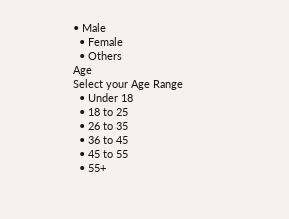• Male
  • Female
  • Others
Age
Select your Age Range
  • Under 18
  • 18 to 25
  • 26 to 35
  • 36 to 45
  • 45 to 55
  • 55+